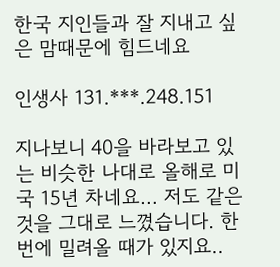한국 지인들과 잘 지내고 싶은 맘때문에 힘드네요

인생사 131.***.248.151

지나보니 40을 바라보고 있는 비슷한 나대로 올해로 미국 15년 차네요… 저도 같은 것을 그대로 느꼈습니다. 한번에 밀려올 때가 있지요..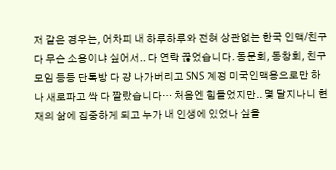저 같은 경우는, 어차피 내 하루하루와 전혀 상관없는 한국 인맥/친구 다 무슨 소용이냐 싶어서.. 다 연락 끊었습니다. 동문회, 동창회, 친구모임 등등 단톡방 다 걍 나가버리고 SNS 계정 미국인맥용으로만 하나 새로파고 싹 다 짤랐습니다… 처음엔 힘들었지만.. 몇 달지나니 현재의 삶에 집중하게 되고 누가 내 인생에 있었나 싶을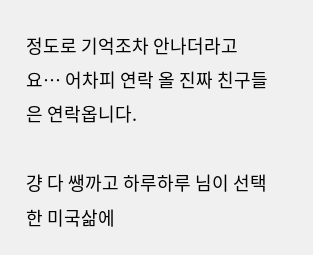정도로 기억조차 안나더라고요… 어차피 연락 올 진짜 친구들은 연락옵니다.

걍 다 쌩까고 하루하루 님이 선택한 미국삶에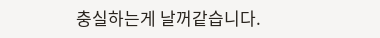충실하는게 날꺼같습니다.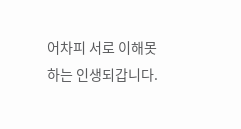어차피 서로 이해못하는 인생되갑니다.